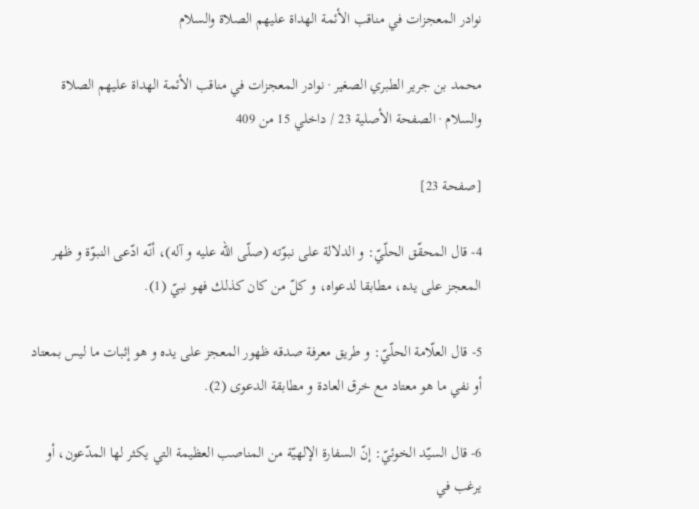نوادر المعجزات في مناقب الأئمة الهداة عليهم الصلاة والسلام

محمد بن جرير الطبري الصغير · نوادر المعجزات في مناقب الأئمة الهداة عليهم الصلاة والسلام · الصفحة الأصلية 23 / داخلي 15 من 409

[صفحة 23]

4- قال المحقّق الحلّيّ: و الدلالة على نبوّته (صلّى اللّه عليه و آله)، أنّه ادّعى النبوّة و ظهر المعجز على يده، مطابقا لدعواه، و كلّ من كان كذلك فهو نبيّ (1).

5- قال العلّامة الحلّيّ: و طريق معرفة صدقه ظهور المعجز على يده و هو إثبات ما ليس بمعتاد أو نفي ما هو معتاد مع خرق العادة و مطابقة الدعوى (2).

6- قال السيّد الخوئيّ: إنّ السفارة الإلهيّة من المناصب العظيمة التي يكثر لها المدّعون، أو يرغب في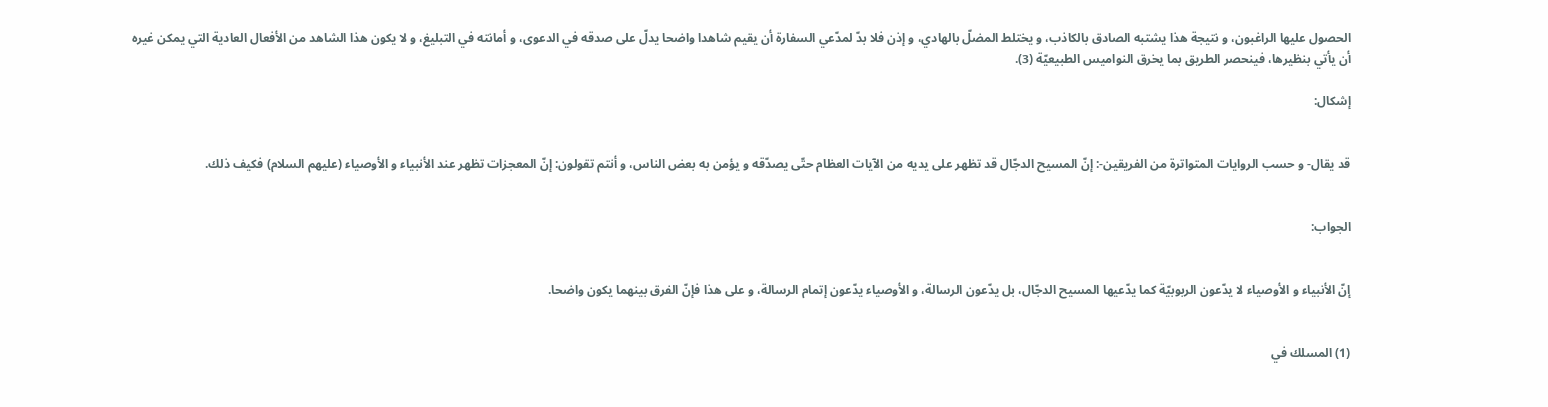الحصول عليها الراغبون، و نتيجة هذا يشتبه الصادق بالكاذب، و يختلط المضلّ بالهادي، و إذن فلا بدّ لمدّعي السفارة أن يقيم شاهدا واضحا يدلّ على صدقه في الدعوى، و أمانته في التبليغ، و لا يكون هذا الشاهد من الأفعال العادية التي يمكن غيره أن يأتي بنظيرها، فينحصر الطريق بما يخرق النواميس الطبيعيّة (3).

إشكال:


قد يقال- و حسب الروايات المتواترة من الفريقين-: إنّ المسيح الدجّال قد تظهر على يديه من الآيات العظام حتّى يصدّقه و يؤمن به بعض الناس، و أنتم تقولون: إنّ المعجزات تظهر عند الأنبياء و الأوصياء (عليهم السلام) فكيف ذلك.


الجواب:


إنّ الأنبياء و الأوصياء لا يدّعون الربوبيّة كما يدّعيها المسيح الدجّال، بل يدّعون الرسالة، و الأوصياء يدّعون إتمام الرسالة، و على هذا فإنّ الفرق بينهما يكون واضحا.


(1) المسلك في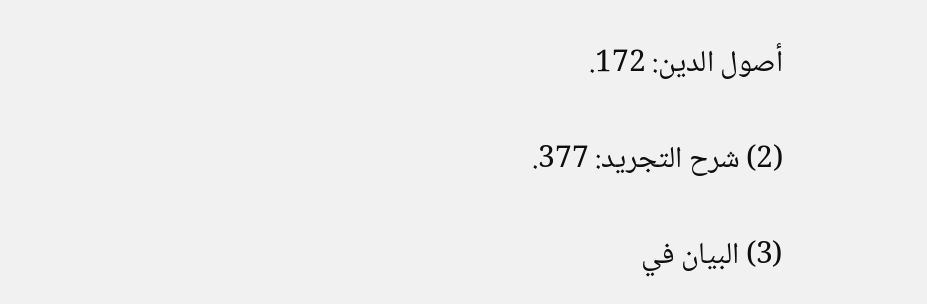أصول الدين: 172.

(2) شرح التجريد: 377.

(3) البيان في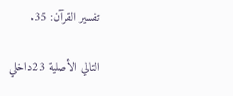تفسير القرآن: 35.

التالي الأصلية 23داخلي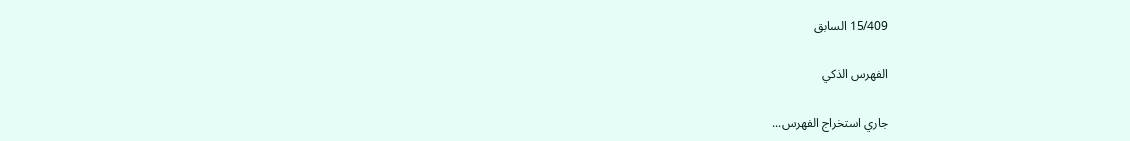15/409 السابق

الفهرس الذكي

جاري استخراج الفهرس...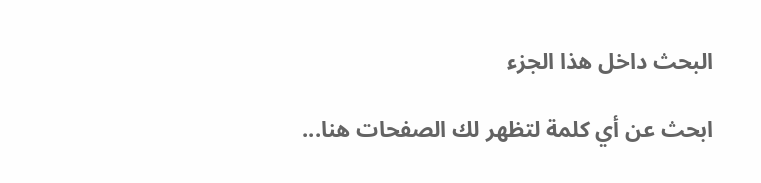البحث داخل هذا الجزء

ابحث عن أي كلمة لتظهر لك الصفحات هنا...